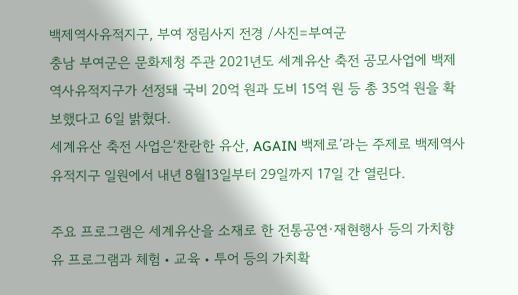백제역사유적지구, 부여 정림사지 전경 /사진=부여군
충남 부여군은 문화제청 주관 2021년도 세계유산 축전 공모사업에 백제역사유적지구가 선정돼 국비 20억 원과 도비 15억 원 등 총 35억 원을 확보했다고 6일 밝혔다.
세계유산 축전 사업은‘찬란한 유산, AGAIN 백제로’라는 주제로 백제역사유적지구 일원에서 내년 8월13일부터 29일까지 17일 간 열린다.

주요 프로그램은 세계유산을 소재로 한 전통공연·재현행사 등의 가치향유 프로그램과 체험・교육・투어 등의 가치확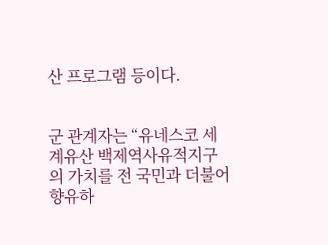산 프로그램 등이다.


군 관계자는 “유네스코 세계유산 백제역사유적지구의 가치를 전 국민과 더불어 향유하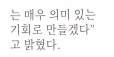는 매우 의미 있는 기회로 만들겠다”고 밝혔다.